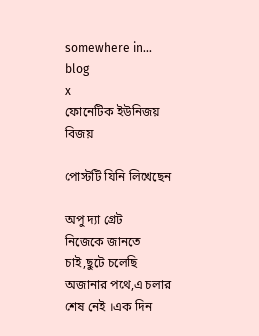somewhere in... blog
x
ফোনেটিক ইউনিজয় বিজয়

পোস্টটি যিনি লিখেছেন

অপু দ্যা গ্রেট
নিজেকে জানতে চাই,ছুটে চলেছি অজানার পথে,এ চলার শেষ নেই ।এক দিন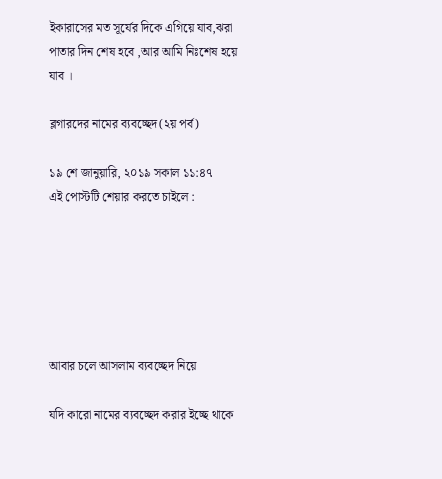ইকারাসের মত সূর্যের দিকে এগিয়ে যাব,ঝরা পাতার দিন শেষ হবে ,আর আমি নিঃশেষ হয়ে যাব ।

ব্লগারদের নামের ব্যবচ্ছেদ(২য় পর্ব)

১৯ শে জানুয়ারি, ২০১৯ সকাল ১১:৪৭
এই পোস্টটি শেয়ার করতে চাইলে :






আবার চলে আসলাম ব্যবচ্ছেদ নিয়ে

যদি কারো নামের ব্যবচ্ছেদ করার ইচ্ছে থাকে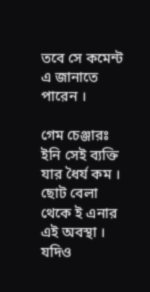তবে সে কমেন্ট এ জানাতে পারেন ।

গেম চেঞ্জারঃ ইনি সেই ব্যক্তি যার ধৈর্য কম । ছোট বেলা থেকে ই এনার এই অবস্থা । যদিও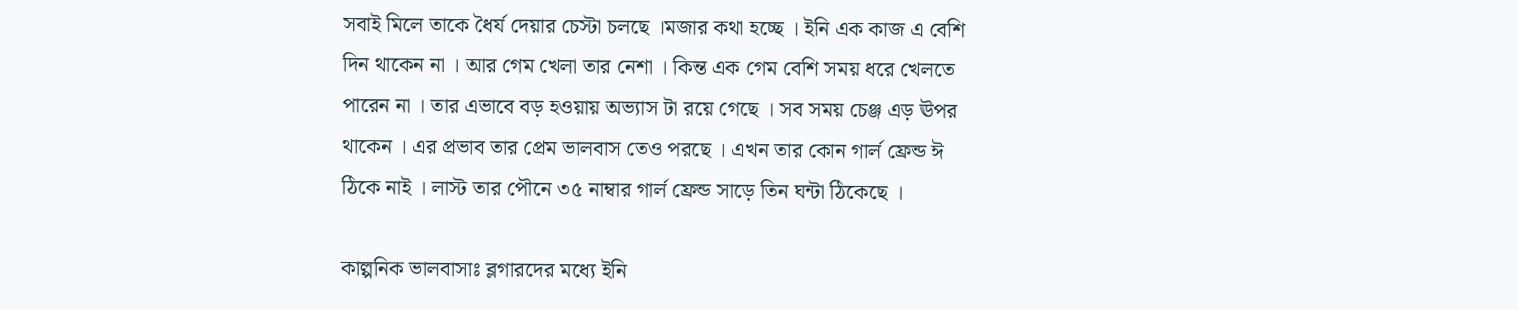সবাই মিলে তাকে ধৈর্য দেয়ার চেস্টা চলছে ।মজার কথা হচ্ছে । ইনি এক কাজ এ বেশি দিন থাকেন না । আর গেম খেলা তার নেশা । কিন্ত এক গেম বেশি সময় ধরে খেলতে পারেন না । তার এভাবে বড় হওয়ায় অভ্যাস টা রয়ে গেছে । সব সময় চেঞ্জ এড় ঊপর থাকেন । এর প্রভাব তার প্রেম ভালবাস তেও পরছে । এখন তার কোন গার্ল ফ্রেন্ড ঈ ঠিকে নাই । লাস্ট তার পৌনে ৩৫ নাম্বার গার্ল ফ্রেন্ড সাড়ে তিন ঘন্টা ঠিকেছে ।

কাল্পনিক ভালবাসাঃ ব্লগারদের মধ্যে ইনি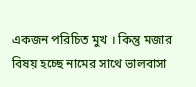একজন পরিচিত মুখ । কিন্তু মজার বিষয় হচ্ছে নামের সাথে ভালবাসা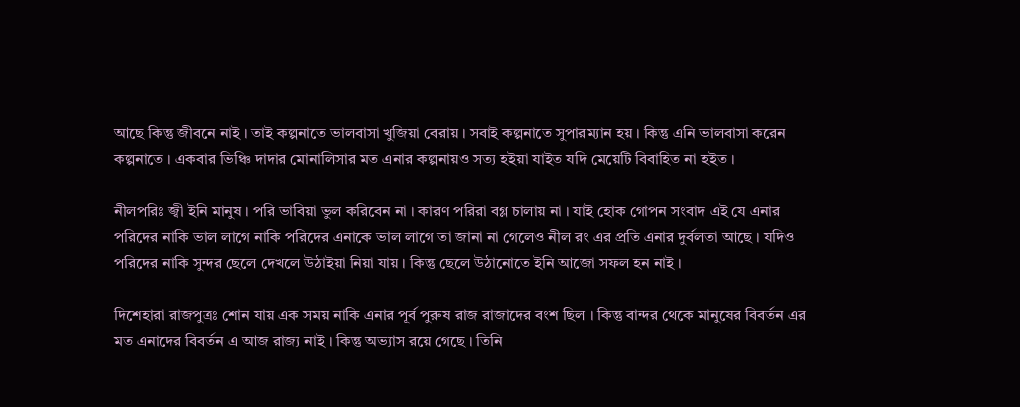আছে কিন্তু জীবনে নাই । তাই কল্পনাতে ভালবাসা খুজিয়া বেরায় । সবাই কল্পনাতে সুপারম্যান হয় । কিন্তু এনি ভালবাসা করেন কল্পনাতে । একবার ভিঞ্চি দাদার মোনালিসার মত এনার কল্পনায়ও সত্য হইয়া যাইত যদি মেয়েটি বিবাহিত না হইত ।

নীলপরিঃ জ্বী ইনি মানুষ । পরি ভাবিয়া ভুল করিবেন না । কারণ পরিরা বগ্ল চালায় না । যাই হোক গোপন সংবাদ এই যে এনার পরিদের নাকি ভাল লাগে নাকি পরিদের এনাকে ভাল লাগে তা জানা না গেলেও নীল রং এর প্রতি এনার দুর্বলতা আছে । যদিও পরিদের নাকি সুন্দর ছেলে দেখলে উঠাইয়া নিয়া যায় । কিন্তু ছেলে উঠানোতে ইনি আজো সফল হন নাই ।

দিশেহারা রাজপুত্রঃ শোন যায় এক সময় নাকি এনার পূর্ব পুরুষ রাজ রাজাদের বংশ ছিল । কিন্তু বান্দর থেকে মানুষের বিবর্তন এর মত এনাদের বিবর্তন এ আজ রাজ্য নাই । কিন্তু অভ্যাস রয়ে গেছে । তিনি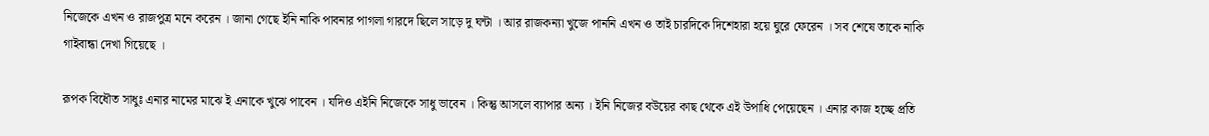নিজেকে এখন ও রাজপুত্র মনে করেন । জানা গেছে ইনি নাকি পাবনার পাগলা গারদে ছিলে সাড়ে দু ঘন্টা । আর রাজকন্যা খুজে পাননি এখন ও তাই চারদিকে দিশেহারা হয়ে ঘুরে ফেরেন । সব শেষে তাকে নাকি গাইবান্ধা দেখা গিয়েছে ।

রূপক বিধৌত সাধুঃ এনার নামের মাঝে ই এনাকে খুঝে পাবেন । যদিও এইনি নিজেকে সাধু ভাবেন । কিন্তু আসলে ব্যাপার অন্য । ইনি নিজের বউয়ের কাছ থেকে এই উপাধি পেয়েছেন । এনার কাজ হচ্ছে প্রতি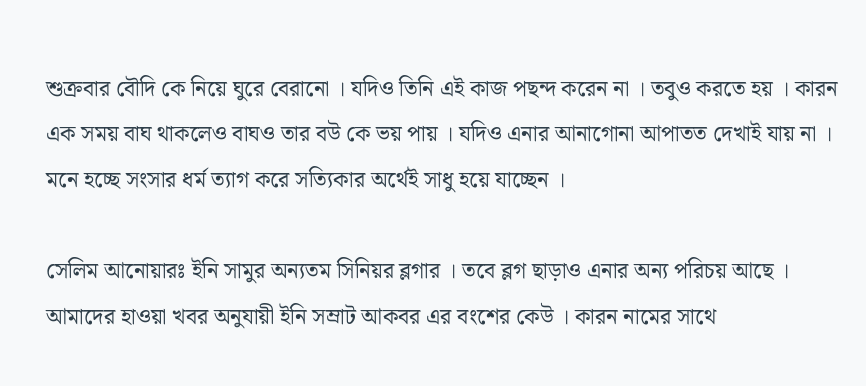শুক্রবার বৌদি কে নিয়ে ঘুরে বেরানো । যদিও তিনি এই কাজ পছন্দ করেন না । তবুও করতে হয় । কারন এক সময় বাঘ থাকলেও বাঘও তার বউ কে ভয় পায় । যদিও এনার আনাগোনা আপাতত দেখাই যায় না । মনে হচ্ছে সংসার ধর্ম ত্যাগ করে সত্যিকার অর্থেই সাধু হয়ে যাচ্ছেন ।

সেলিম আনোয়ারঃ ইনি সামুর অন্যতম সিনিয়র ব্লগার । তবে ব্লগ ছাড়াও এনার অন্য পরিচয় আছে । আমাদের হাওয়া খবর অনুযায়ী ইনি সম্রাট আকবর এর বংশের কেউ । কারন নামের সাথে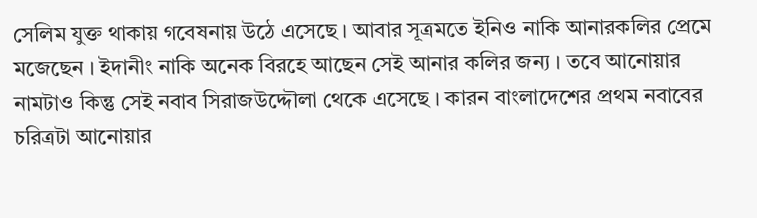সেলিম যুক্ত থাকায় গবেষনায় উঠে এসেছে । আবার সূত্রমতে ইনিও নাকি আনারকলির প্রেমে মজেছেন । ইদানীং নাকি অনেক বিরহে আছেন সেই আনার কলির জন্য । তবে আনোয়ার নামটাও কিন্তু সেই নবাব সিরাজউদ্দৌলা থেকে এসেছে । কারন বাংলাদেশের প্রথম নবাবের চরিত্রটা আনোয়ার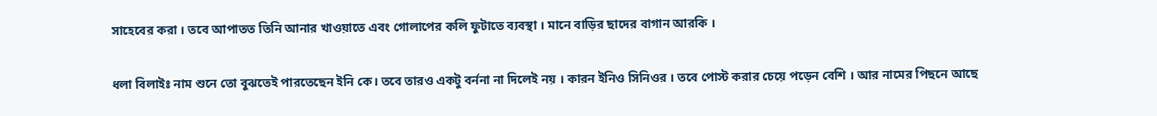সাহেবের করা । তবে আপাতত তিনি আনার খাওয়াতে এবং গোলাপের কলি ফুটাতে ব্যবস্থা । মানে বাড়ির ছাদের বাগান আরকি ।

ধলা বিলাইঃ নাম শুনে তো বুঝতেই পারতেছেন ইনি কে। তবে তারও একটু বর্ননা না দিলেই নয় । কারন ইনিও সিনিওর । তবে পোস্ট করার চেয়ে পড়েন বেশি । আর নামের পিছনে আছে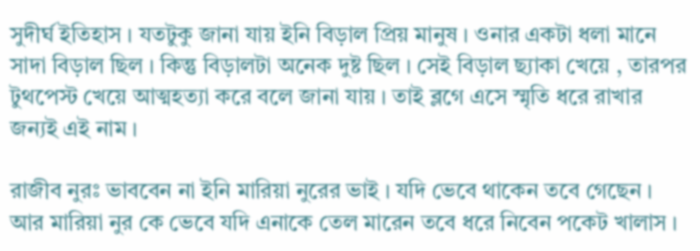সুদীর্ঘ ইতিহাস । যতটুকু জানা যায় ইনি বিড়াল প্রিয় মানুষ । ওনার একটা ধলা মানে সাদা বিড়াল ছিল । কিন্তু বিড়ালটা অনেক দুষ্ট ছিল । সেই বিড়াল ছ্যাকা খেয়ে , তারপর টুথপেস্ট খেয়ে আত্মহত্যা করে বলে জানা যায় । তাই ব্লগে এসে স্মৃতি ধরে রাখার জন্যই এই নাম ।

রাজীব নুরঃ ভাববেন না ইনি মারিয়া নুরের ভাই । যদি ভেবে থাকেন তবে গেছেন । আর মারিয়া নুর কে ভেবে যদি এনাকে তেল মারেন তবে ধরে নিবেন পকেট খালাস ।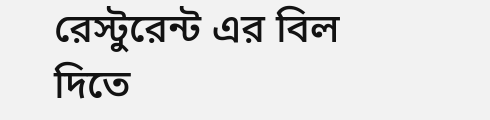রেস্টুরেন্ট এর বিল দিতে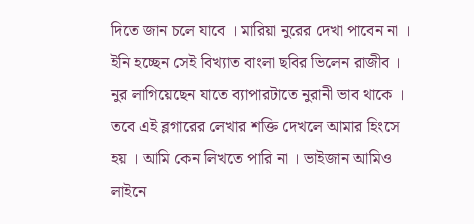দিতে জান চলে যাবে । মারিয়া নুরের দেখা পাবেন না । ইনি হচ্ছেন সেই বিখ্যাত বাংলা ছবির ভিলেন রাজীব । নুর লাগিয়েছেন যাতে ব্যাপারটাতে নুরানী ভাব থাকে । তবে এই ব্লগারের লেখার শক্তি দেখলে আমার হিংসে হয় । আমি কেন লিখতে পারি না । ভাইজান আমিও লাইনে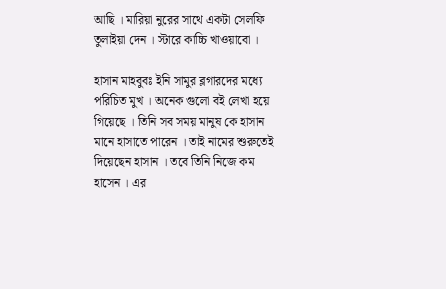আছি । মারিয়া নুরের সাথে একটা সেলফি তুলাইয়া দেন । স্টারে কাচ্চি খাওয়াবো ।

হাসান মাহবুবঃ ইনি সামুর ব্লগারদের মধ্যে পরিচিত মুখ । অনেক গুলো বই লেখা হয়ে গিয়েছে । তিনি সব সময় মানুষ কে হাসান মানে হাসাতে পারেন । তাই নামের শুরুতেই দিয়েছেন হাসান । তবে তিনি নিজে কম হাসেন । এর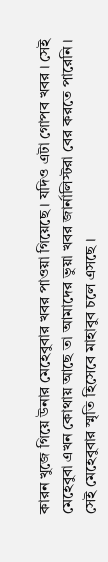কারন খুজে গিয়ে উনার মেহেবুবার খবর পাওয়া গিয়েছে । যদিও এটা গোপব খবর । সেই মেহেবুবা এখন কোথায় আছে তা আমাদের ভুয়া খবর জার্নালিস্টরা বের করতে পারেনি । সেই মেহেবুবার স্মৃতি হিসেবে মাহাবুব চলে এসছে ।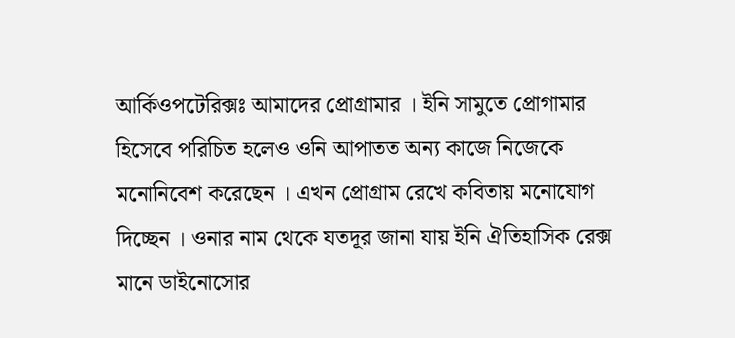আর্কিওপটেরিক্সঃ আমাদের প্রোগ্রামার । ইনি সামুতে প্রোগামার হিসেবে পরিচিত হলেও ওনি আপাতত অন্য কাজে নিজেকে মনোনিবেশ করেছেন । এখন প্রোগ্রাম রেখে কবিতায় মনোযোগ দিচ্ছেন । ওনার নাম থেকে যতদূর জানা যায় ইনি ঐতিহাসিক রেক্স মানে ডাইনোসোর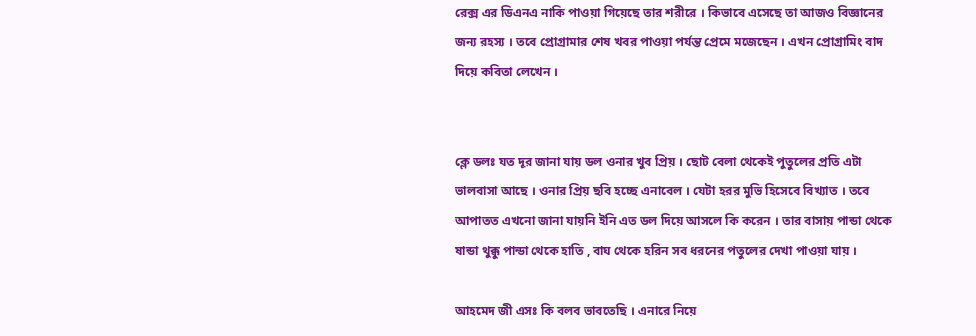রেক্স এর ডিএনএ নাকি পাওয়া গিয়েছে তার শরীরে । কিভাবে এসেছে তা আজও বিজ্ঞানের জন্য রহস্য । তবে প্রোগ্রামার শেষ খবর পাওয়া পর্যন্ত প্রেমে মজেছেন । এখন প্রোগ্রামিং বাদ দিয়ে কবিতা লেখেন ।


ক্লে ডলঃ যত দূর জানা যায় ডল ওনার খুব প্রিয় । ছোট বেলা থেকেই পুতুলের প্রতি এটা ভালবাসা আছে । ওনার প্রিয় ছবি হচ্ছে এনাবেল । যেটা হরর মুভি হিসেবে বিখ্যাত । তবে আপাতত এখনো জানা যায়নি ইনি এত ডল দিয়ে আসলে কি করেন । তার বাসায় পান্ডা থেকে ষান্ডা থুক্কু পান্ডা থেকে হাতি , বাঘ থেকে হরিন সব ধরনের পতুলের দেখা পাওয়া যায় ।

আহমেদ জী এসঃ কি বলব ভাবতেছি । এনারে নিয়ে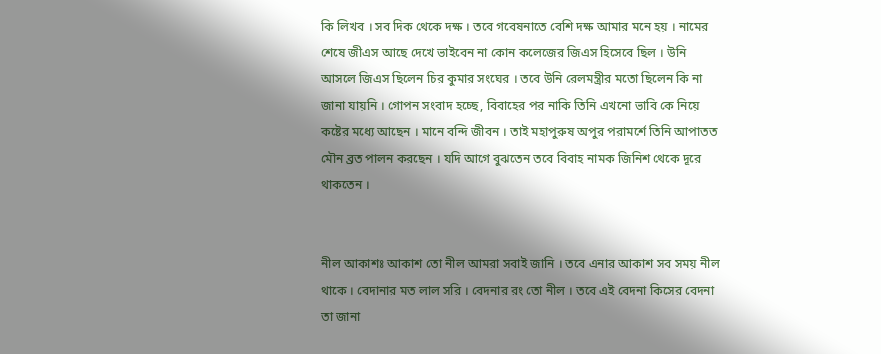কি লিখব । সব দিক থেকে দক্ষ । তবে গবেষনাতে বেশি দক্ষ আমার মনে হয় । নামের শেষে জীএস আছে দেখে ভাইবেন না কোন কলেজের জিএস হিসেবে ছিল । উনি আসলে জিএস ছিলেন চির কুমার সংঘের । তবে উনি রেলমন্ত্রীর মতো ছিলেন কি না জানা যায়নি । গোপন সংবাদ হচ্ছে, বিবাহের পর নাকি তিনি এখনো ভাবি কে নিয়ে কষ্টের মধ্যে আছেন । মানে বন্দি জীবন । তাই মহাপুরুষ অপুর পরামর্শে তিনি আপাতত মৌন ব্রত পালন করছেন । যদি আগে বুঝতেন তবে বিবাহ নামক জিনিশ থেকে দূরে থাকতেন ।


নীল আকাশঃ আকাশ তো নীল আমরা সবাই জানি । তবে এনার আকাশ সব সময় নীল থাকে । বেদানার মত লাল সরি । বেদনার রং তো নীল । তবে এই বেদনা কিসের বেদনা তা জানা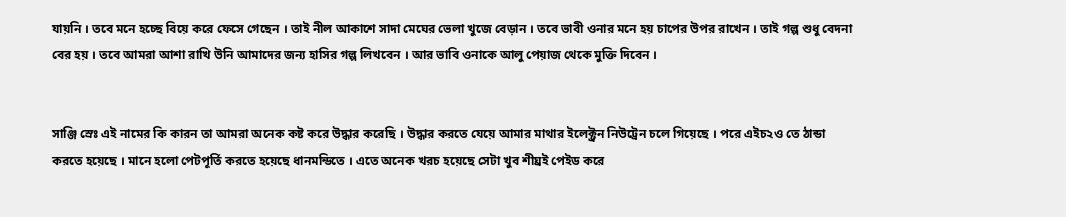যায়নি । তবে মনে হচ্ছে বিয়ে করে ফেসে গেছেন । তাই নীল আকাশে সাদা মেঘের ভেলা খুজে বেড়ান । তবে ভাবী ওনার মনে হয় চাপের উপর রাখেন । তাই গল্প শুধু বেদনা বের হয় । তবে আমরা আশা রাখি উনি আমাদের জন্য হাসির গল্প লিখবেন । আর ভাবি ওনাকে আলু পেয়াজ থেকে মুক্তি দিবেন ।


সাঞ্জি স্রেঃ এই নামের কি কারন তা আমরা অনেক কষ্ট করে উদ্ধার করেছি । উদ্ধার করতে যেয়ে আমার মাথার ইলেক্ট্রন নিউট্রেন চলে গিয়েছে । পরে এইচ২ও তে ঠান্ডা করতে হয়েছে । মানে হলো পেটপূর্তি করতে হয়েছে ধানমন্ডিতে । এতে অনেক খরচ হয়েছে সেটা খুব শীঘ্রই পেইড করে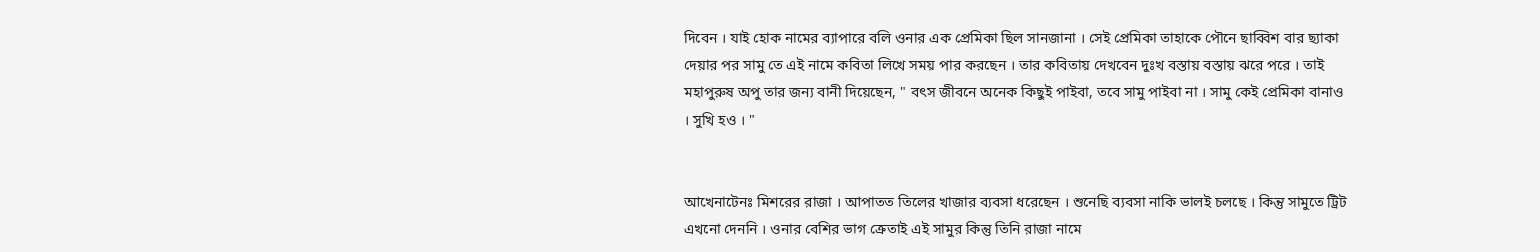দিবেন । যাই হোক নামের ব্যাপারে বলি ওনার এক প্রেমিকা ছিল সানজানা । সেই প্রেমিকা তাহাকে পৌনে ছাব্বিশ বার ছ্যাকা দেয়ার পর সামু তে এই নামে কবিতা লিখে সময় পার করছেন । তার কবিতায় দেখবেন দুঃখ বস্তায় বস্তায় ঝরে পরে । তাই মহাপুরুষ অপু তার জন্য বানী দিয়েছেন, " বৎস জীবনে অনেক কিছুই পাইবা, তবে সামু পাইবা না । সামু কেই প্রেমিকা বানাও । সুখি হও । "


আখেনাটেনঃ মিশরের রাজা । আপাতত তিলের খাজার ব্যবসা ধরেছেন । শুনেছি ব্যবসা নাকি ভালই চলছে । কিন্তু সামুতে ট্রিট এখনো দেননি । ওনার বেশির ভাগ ক্রেতাই এই সামুর কিন্তু তিনি রাজা নামে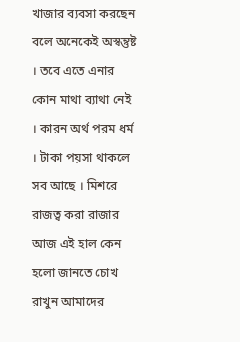খাজার ব্যবসা করছেন বলে অনেকেই অস্বন্তুষ্ট । তবে এতে এনার কোন মাথা ব্যাথা নেই । কারন অর্থ পরম ধর্ম । টাকা পয়সা থাকলে সব আছে । মিশরে রাজত্ব করা রাজার আজ এই হাল কেন হলো জানতে চোখ রাখুন আমাদের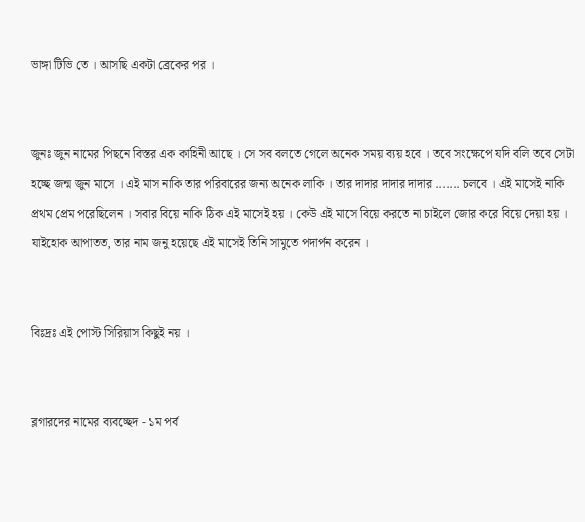ভাঙ্গা টিভি তে । আসছি একটা ব্রেকের পর ।


জুনঃ জুন নামের পিছনে বিস্তর এক কাহিনী আছে । সে সব বলতে গেলে অনেক সময় ব্যয় হবে । তবে সংক্ষেপে যদি বলি তবে সেটা হচ্ছে জন্ম জুন মাসে । এই মাস নাকি তার পরিবারের জন্য অনেক লাকি । তার দাদার দাদার দাদার ....... চলবে । এই মাসেই নাকি প্রথম প্রেম পরেছিলেন । সবার বিয়ে নাকি ঠিক এই মাসেই হয় । কেউ এই মাসে বিয়ে করতে না চাইলে জোর করে বিয়ে দেয়া হয় । যাইহোক আপাতত, তার নাম জনু হয়েছে এই মাসেই তিনি সামুতে পদার্পন করেন ।


বিঃদ্রঃ এই পোস্ট সিরিয়াস কিছুই নয় ।


ব্লগারদের নামের ব্যবচ্ছেদ - ১ম পর্ব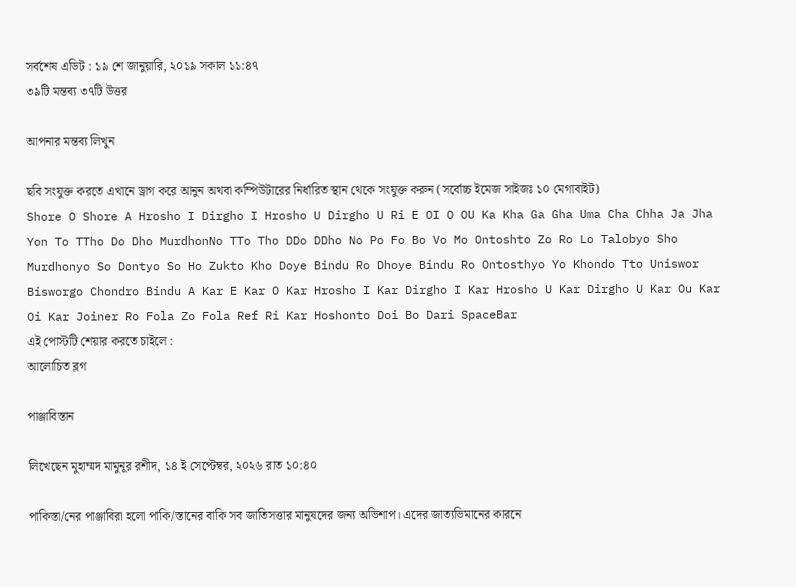সর্বশেষ এডিট : ১৯ শে জানুয়ারি, ২০১৯ সকাল ১১:৪৭
৩৯টি মন্তব্য ৩৭টি উত্তর

আপনার মন্তব্য লিখুন

ছবি সংযুক্ত করতে এখানে ড্রাগ করে আনুন অথবা কম্পিউটারের নির্ধারিত স্থান থেকে সংযুক্ত করুন (সর্বোচ্চ ইমেজ সাইজঃ ১০ মেগাবাইট)
Shore O Shore A Hrosho I Dirgho I Hrosho U Dirgho U Ri E OI O OU Ka Kha Ga Gha Uma Cha Chha Ja Jha Yon To TTho Do Dho MurdhonNo TTo Tho DDo DDho No Po Fo Bo Vo Mo Ontoshto Zo Ro Lo Talobyo Sho Murdhonyo So Dontyo So Ho Zukto Kho Doye Bindu Ro Dhoye Bindu Ro Ontosthyo Yo Khondo Tto Uniswor Bisworgo Chondro Bindu A Kar E Kar O Kar Hrosho I Kar Dirgho I Kar Hrosho U Kar Dirgho U Kar Ou Kar Oi Kar Joiner Ro Fola Zo Fola Ref Ri Kar Hoshonto Doi Bo Dari SpaceBar
এই পোস্টটি শেয়ার করতে চাইলে :
আলোচিত ব্লগ

পাঞ্জাবিস্তান

লিখেছেন মুহাম্মদ মামুনূর রশীদ, ১৪ ই সেপ্টেম্বর, ২০২৬ রাত ১০:৪০

পাকিস্তা/নের পাঞ্জাবিরা হলো পাকি/স্তানের বাকি সব জাতিসত্তার মানুষদের জন্য অভিশাপ। এদের জাত্যভিমানের কারনে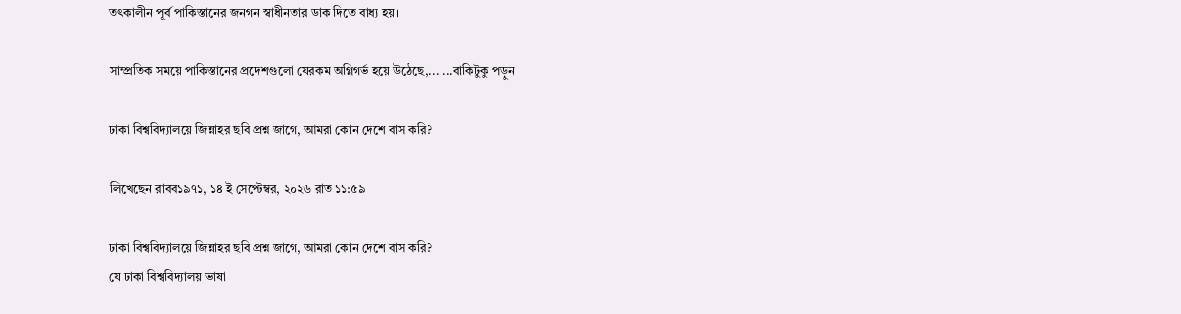তৎকালীন পূর্ব পাকিস্তানের জনগন স্বাধীনতার ডাক দিতে বাধ্য হয়।

সাম্প্রতিক সময়ে পাকিস্তানের প্রদেশগুলো যেরকম অগ্নিগর্ভ হয়ে উঠেছে,... ...বাকিটুকু পড়ুন

ঢাকা বিশ্ববিদ্যালয়ে জিন্নাহর ছবি প্রশ্ন জাগে, আমরা কোন দেশে বাস করি?

লিখেছেন রাবব১৯৭১, ১৪ ই সেপ্টেম্বর, ২০২৬ রাত ১১:৫৯

ঢাকা বিশ্ববিদ্যালয়ে জিন্নাহর ছবি প্রশ্ন জাগে, আমরা কোন দেশে বাস করি?
যে ঢাকা বিশ্ববিদ্যালয় ভাষা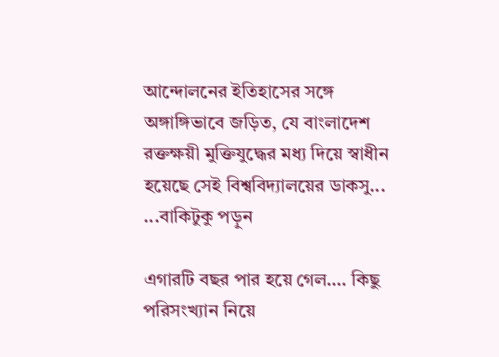আন্দোলনের ইতিহাসের সঙ্গে অঙ্গাঙ্গিভাবে জড়িত, যে বাংলাদেশ রক্তক্ষয়ী মুক্তিযুদ্ধের মধ্য দিয়ে স্বাধীন হয়েছে সেই বিশ্ববিদ্যালয়ের ডাকসু... ...বাকিটুকু পড়ুন

এগারটি বছর পার হয়ে গেল…. কিছু পরিসংখ্যান নিয়ে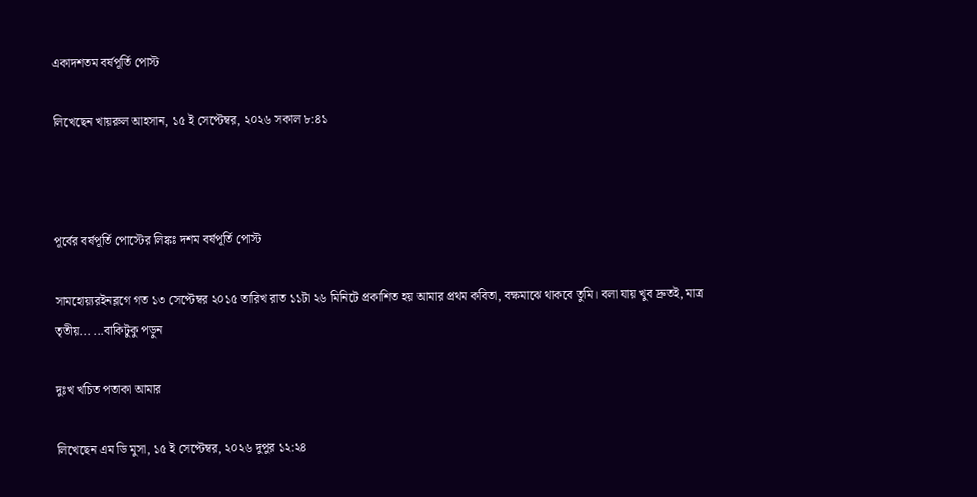একাদশতম বর্ষপূর্তি পোস্ট

লিখেছেন খায়রুল আহসান, ১৫ ই সেপ্টেম্বর, ২০২৬ সকাল ৮:৪১



পূর্বের বর্ষপূর্তি পোস্টের লিঙ্কঃ দশম বর্ষপূর্তি পোস্ট

সামহোয়্যরইনব্লগে গত ১৩ সেপ্টেম্বর ২০১৫ তারিখ রাত ১১টা ২৬ মিনিটে প্রকাশিত হয় আমার প্রথম কবিতা, বক্ষমাঝে থাকবে তুমি। বলা যায় খুব দ্রুতই, মাত্র তৃতীয়... ...বাকিটুকু পড়ুন

দুঃখ খচিত পতাকা আমার

লিখেছেন এম ডি মুসা, ১৫ ই সেপ্টেম্বর, ২০২৬ দুপুর ১২:২৪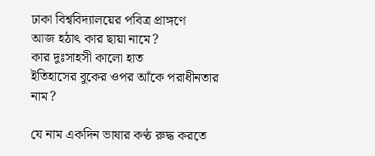ঢাকা বিশ্ববিদ্যালয়ের পবিত্র প্রাঙ্গণে
আজ হঠাৎ কার ছায়া নামে?
কার দুঃসাহসী কালো হাত
ইতিহাসের বুকের ওপর আঁকে পরাধীনতার নাম?

যে নাম একদিন ভাষার কণ্ঠ রুদ্ধ করতে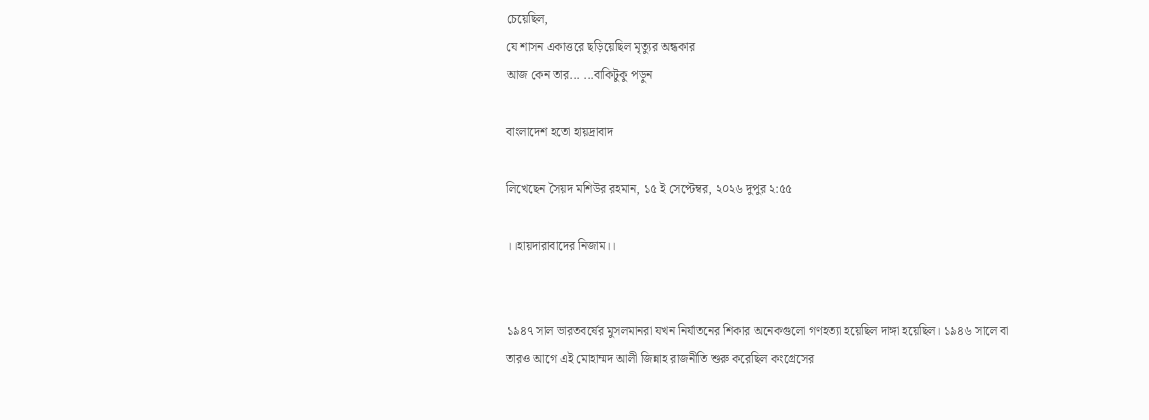চেয়েছিল,
যে শাসন একাত্তরে ছড়িয়েছিল মৃত্যুর অন্ধকার
আজ কেন তার... ...বাকিটুকু পড়ুন

বাংলাদেশ হতো হায়দ্রাবাদ

লিখেছেন সৈয়দ মশিউর রহমান, ১৫ ই সেপ্টেম্বর, ২০২৬ দুপুর ২:৫৫

।।হায়দারাবাদের নিজাম।।


১৯৪৭ সাল ভারতবর্ষের মুসলমানরা যখন নির্যাতনের শিকার অনেকগুলো গণহত্যা হয়েছিল দাঙ্গা হয়েছিল। ১৯৪৬ সালে বা তারও আগে এই মোহাম্মদ আলী জিন্নাহ রাজনীতি শুরু করেছিল কংগ্রেসের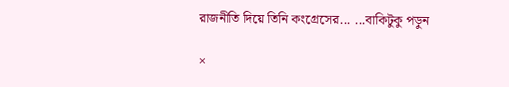রাজনীতি দিয়ে তিনি কংগ্রেসের... ...বাকিটুকু পড়ুন

×